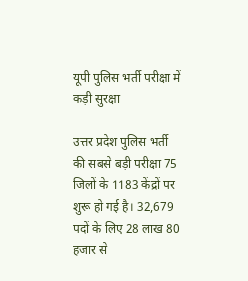यूपी पुलिस भर्ती परीक्षा में कड़ी सुरक्षा

उत्तर प्रदेश पुलिस भर्ती की सबसे बड़ी परीक्षा 75 जिलों के 1183 केंद्रों पर शुरू हो गई है। 32,679 पदों के लिए 28 लाख 80 हजार से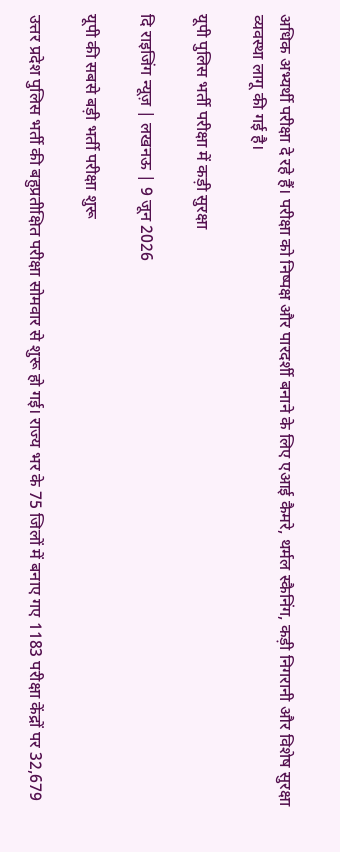अधिक अभ्यर्थी परीक्षा दे रहे हैं। परीक्षा को निष्पक्ष और पारदर्शी बनाने के लिए एआई कैमरे, थर्मल स्कैनिंग, कड़ी निगरानी और विशेष सुरक्षा व्यवस्था लागू की गई है।

यूपी पुलिस भर्ती परीक्षा में कड़ी सुरक्षा

दि राइजिंग न्यूज़ | लखनऊ | 9 जून 2026

यूपी की सबसे बड़ी भर्ती परीक्षा शुरू

उत्तर प्रदेश पुलिस भर्ती की बहुप्रतीक्षित परीक्षा सोमवार से शुरू हो गई। राज्य भर के 75 जिलों में बनाए गए 1183 परीक्षा केंद्रों पर 32,679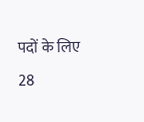पदों के लिए 28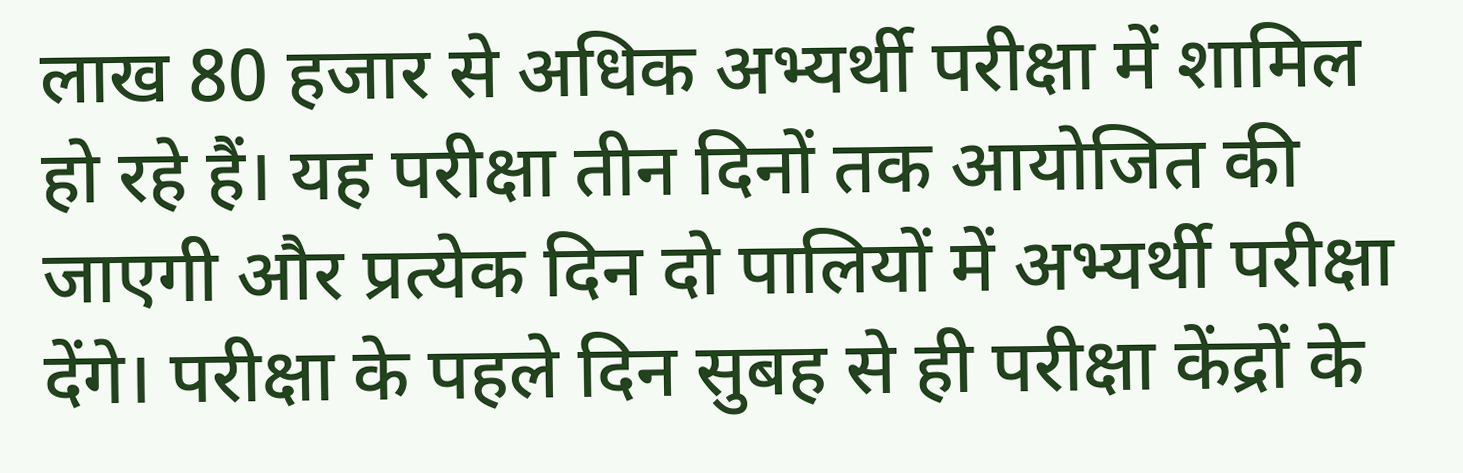लाख 80 हजार से अधिक अभ्यर्थी परीक्षा में शामिल हो रहे हैं। यह परीक्षा तीन दिनों तक आयोजित की जाएगी और प्रत्येक दिन दो पालियों में अभ्यर्थी परीक्षा देंगे। परीक्षा के पहले दिन सुबह से ही परीक्षा केंद्रों के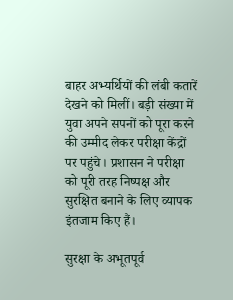बाहर अभ्यर्थियों की लंबी कतारें देखने को मिलीं। बड़ी संख्या में युवा अपने सपनों को पूरा करने की उम्मीद लेकर परीक्षा केंद्रों पर पहुंचे। प्रशासन ने परीक्षा को पूरी तरह निष्पक्ष और सुरक्षित बनाने के लिए व्यापक इंतजाम किए हैं।

सुरक्षा के अभूतपूर्व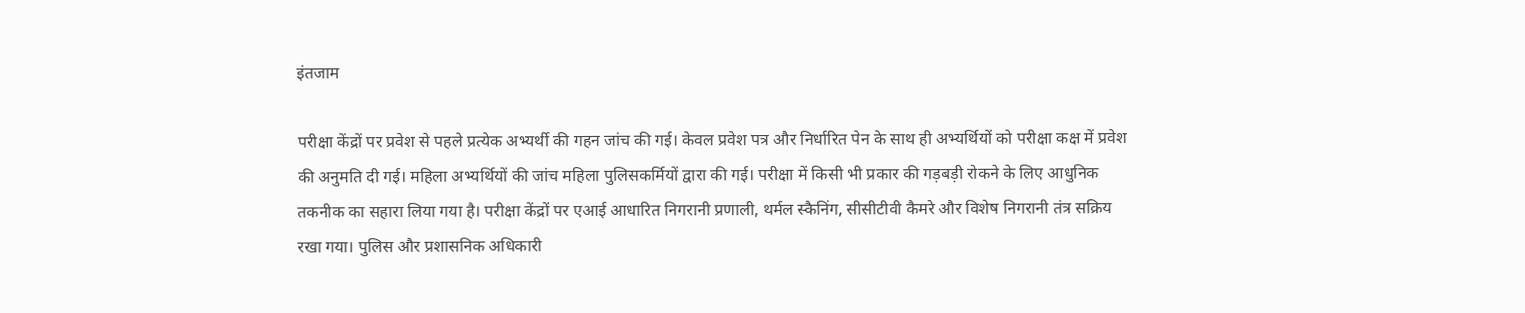इंतजाम

परीक्षा केंद्रों पर प्रवेश से पहले प्रत्येक अभ्यर्थी की गहन जांच की गई। केवल प्रवेश पत्र और निर्धारित पेन के साथ ही अभ्यर्थियों को परीक्षा कक्ष में प्रवेश की अनुमति दी गई। महिला अभ्यर्थियों की जांच महिला पुलिसकर्मियों द्वारा की गई। परीक्षा में किसी भी प्रकार की गड़बड़ी रोकने के लिए आधुनिक तकनीक का सहारा लिया गया है। परीक्षा केंद्रों पर एआई आधारित निगरानी प्रणाली, थर्मल स्कैनिंग, सीसीटीवी कैमरे और विशेष निगरानी तंत्र सक्रिय रखा गया। पुलिस और प्रशासनिक अधिकारी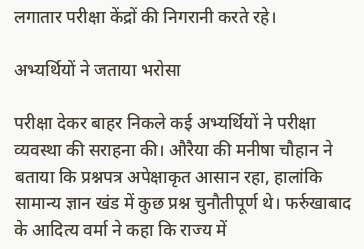लगातार परीक्षा केंद्रों की निगरानी करते रहे।

अभ्यर्थियों ने जताया भरोसा

परीक्षा देकर बाहर निकले कई अभ्यर्थियों ने परीक्षा व्यवस्था की सराहना की। औरैया की मनीषा चौहान ने बताया कि प्रश्नपत्र अपेक्षाकृत आसान रहा, हालांकि सामान्य ज्ञान खंड में कुछ प्रश्न चुनौतीपूर्ण थे। फर्रुखाबाद के आदित्य वर्मा ने कहा कि राज्य में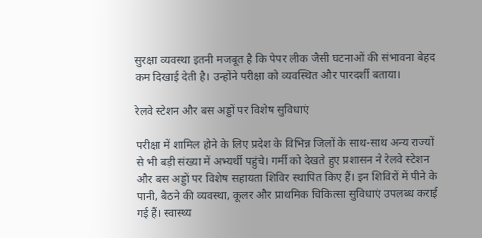सुरक्षा व्यवस्था इतनी मजबूत है कि पेपर लीक जैसी घटनाओं की संभावना बेहद कम दिखाई देती है। उन्होंने परीक्षा को व्यवस्थित और पारदर्शी बताया।

रेलवे स्टेशन और बस अड्डों पर विशेष सुविधाएं

परीक्षा में शामिल होने के लिए प्रदेश के विभिन्न जिलों के साथ-साथ अन्य राज्यों से भी बड़ी संख्या में अभ्यर्थी पहुंचे। गर्मी को देखते हुए प्रशासन ने रेलवे स्टेशन और बस अड्डों पर विशेष सहायता शिविर स्थापित किए हैं। इन शिविरों में पीने के पानी, बैठने की व्यवस्था, कूलर और प्राथमिक चिकित्सा सुविधाएं उपलब्ध कराई गई हैं। स्वास्थ्य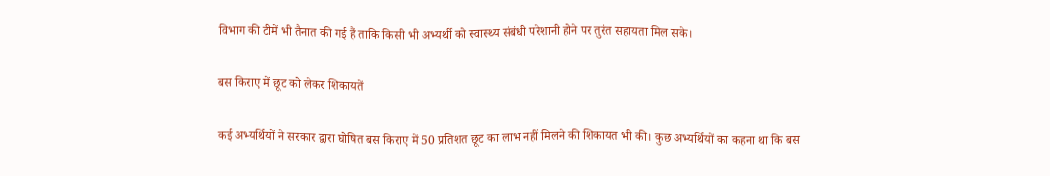विभाग की टीमें भी तैनात की गई हैं ताकि किसी भी अभ्यर्थी को स्वास्थ्य संबंधी परेशानी होने पर तुरंत सहायता मिल सके।

बस किराए में छूट को लेकर शिकायतें

कई अभ्यर्थियों ने सरकार द्वारा घोषित बस किराए में 50 प्रतिशत छूट का लाभ नहीं मिलने की शिकायत भी की। कुछ अभ्यर्थियों का कहना था कि बस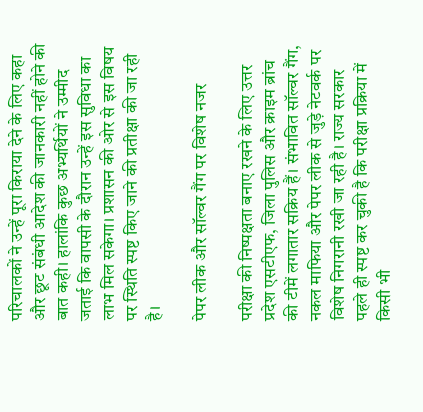परिचालकों ने उन्हें पूरा किराया देने के लिए कहा और छूट संबंधी आदेश की जानकारी नहीं होने की बात कही। हालांकि कुछ अभ्यर्थियों ने उम्मीद जताई कि वापसी के दौरान उन्हें इस सुविधा का लाभ मिल सकेगा। प्रशासन की ओर से इस विषय पर स्थिति स्पष्ट किए जाने की प्रतीक्षा की जा रही है।

पेपर लीक और सॉल्वर गैंग पर विशेष नजर

परीक्षा की निष्पक्षता बनाए रखने के लिए उत्तर प्रदेश एसटीएफ, जिला पुलिस और क्राइम ब्रांच की टीमें लगातार सक्रिय हैं। संभावित सॉल्वर गैंग, नकल माफिया और पेपर लीक से जुड़े नेटवर्क पर विशेष निगरानी रखी जा रही है। राज्य सरकार पहले ही स्पष्ट कर चुकी है कि परीक्षा प्रक्रिया में किसी भी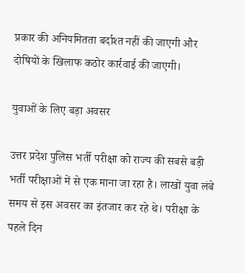प्रकार की अनियमितता बर्दाश्त नहीं की जाएगी और दोषियों के खिलाफ कठोर कार्रवाई की जाएगी।

युवाओं के लिए बड़ा अवसर

उत्तर प्रदेश पुलिस भर्ती परीक्षा को राज्य की सबसे बड़ी भर्ती परीक्षाओं में से एक माना जा रहा है। लाखों युवा लंबे समय से इस अवसर का इंतजार कर रहे थे। परीक्षा के पहले दिन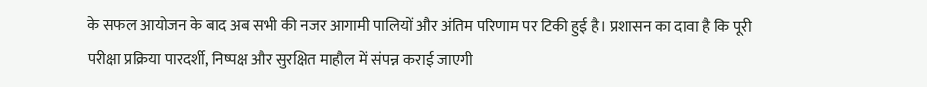के सफल आयोजन के बाद अब सभी की नजर आगामी पालियों और अंतिम परिणाम पर टिकी हुई है। प्रशासन का दावा है कि पूरी परीक्षा प्रक्रिया पारदर्शी, निष्पक्ष और सुरक्षित माहौल में संपन्न कराई जाएगी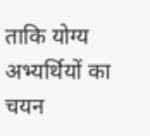ताकि योग्य अभ्यर्थियों का चयन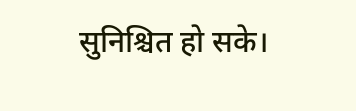सुनिश्चित हो सके।